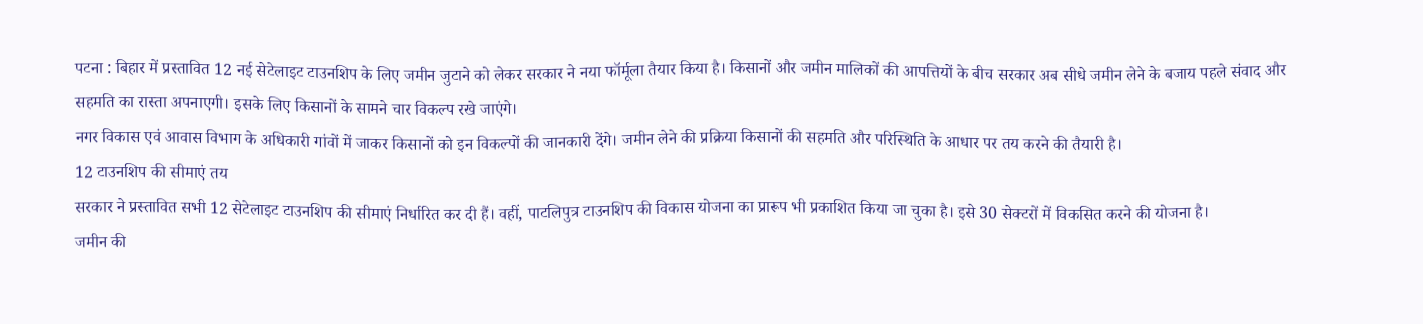पटना : बिहार में प्रस्तावित 12 नई सेटेलाइट टाउनशिप के लिए जमीन जुटाने को लेकर सरकार ने नया फॉर्मूला तैयार किया है। किसानों और जमीन मालिकों की आपत्तियों के बीच सरकार अब सीधे जमीन लेने के बजाय पहले संवाद और सहमति का रास्ता अपनाएगी। इसके लिए किसानों के सामने चार विकल्प रखे जाएंगे।
नगर विकास एवं आवास विभाग के अधिकारी गांवों में जाकर किसानों को इन विकल्पों की जानकारी देंगे। जमीन लेने की प्रक्रिया किसानों की सहमति और परिस्थिति के आधार पर तय करने की तैयारी है।
12 टाउनशिप की सीमाएं तय
सरकार ने प्रस्तावित सभी 12 सेटेलाइट टाउनशिप की सीमाएं निर्धारित कर दी हैं। वहीं, पाटलिपुत्र टाउनशिप की विकास योजना का प्रारूप भी प्रकाशित किया जा चुका है। इसे 30 सेक्टरों में विकसित करने की योजना है।
जमीन की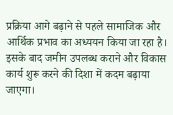प्रक्रिया आगे बढ़ाने से पहले सामाजिक और आर्थिक प्रभाव का अध्ययन किया जा रहा है। इसके बाद जमीन उपलब्ध कराने और विकास कार्य शुरू करने की दिशा में कदम बढ़ाया जाएगा।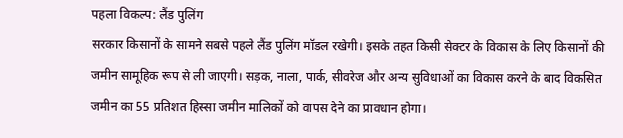पहला विकल्प: लैंड पुलिंग
सरकार किसानों के सामने सबसे पहले लैंड पुलिंग मॉडल रखेगी। इसके तहत किसी सेक्टर के विकास के लिए किसानों की जमीन सामूहिक रूप से ली जाएगी। सड़क, नाला, पार्क, सीवरेज और अन्य सुविधाओं का विकास करने के बाद विकसित जमीन का 55 प्रतिशत हिस्सा जमीन मालिकों को वापस देने का प्रावधान होगा।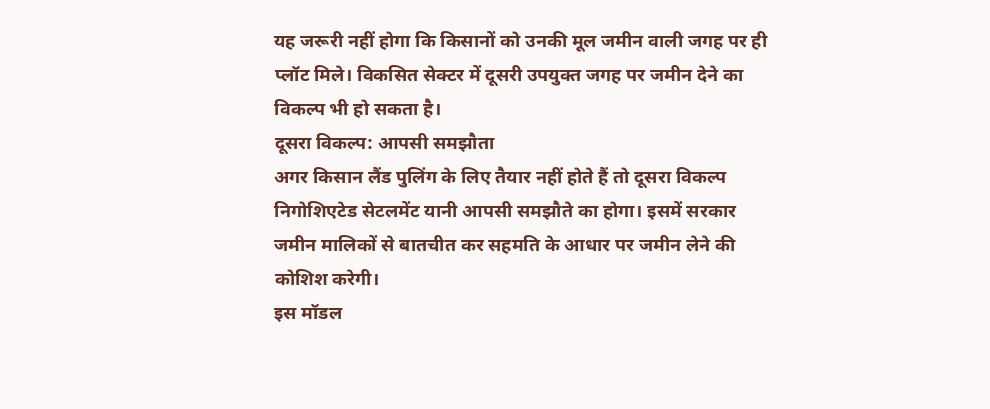यह जरूरी नहीं होगा कि किसानों को उनकी मूल जमीन वाली जगह पर ही प्लॉट मिले। विकसित सेक्टर में दूसरी उपयुक्त जगह पर जमीन देने का विकल्प भी हो सकता है।
दूसरा विकल्प: आपसी समझौता
अगर किसान लैंड पुलिंग के लिए तैयार नहीं होते हैं तो दूसरा विकल्प निगोशिएटेड सेटलमेंट यानी आपसी समझौते का होगा। इसमें सरकार जमीन मालिकों से बातचीत कर सहमति के आधार पर जमीन लेने की कोशिश करेगी।
इस मॉडल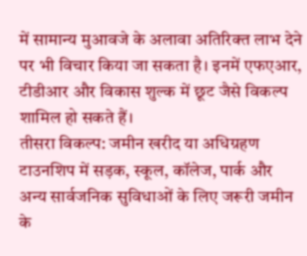में सामान्य मुआवजे के अलावा अतिरिक्त लाभ देने पर भी विचार किया जा सकता है। इनमें एफएआर, टीडीआर और विकास शुल्क में छूट जैसे विकल्प शामिल हो सकते हैं।
तीसरा विकल्प: जमीन खरीद या अधिग्रहण
टाउनशिप में सड़क, स्कूल, कॉलेज, पार्क और अन्य सार्वजनिक सुविधाओं के लिए जरूरी जमीन के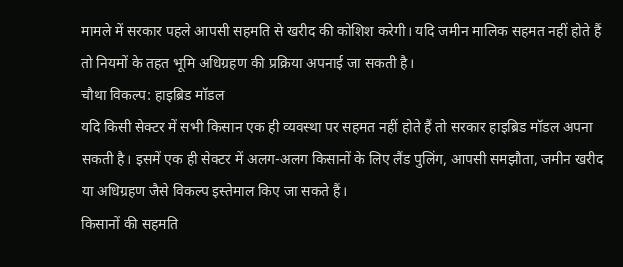मामले में सरकार पहले आपसी सहमति से खरीद की कोशिश करेगी। यदि जमीन मालिक सहमत नहीं होते हैं तो नियमों के तहत भूमि अधिग्रहण की प्रक्रिया अपनाई जा सकती है।
चौथा विकल्प: हाइब्रिड मॉडल
यदि किसी सेक्टर में सभी किसान एक ही व्यवस्था पर सहमत नहीं होते हैं तो सरकार हाइब्रिड मॉडल अपना सकती है। इसमें एक ही सेक्टर में अलग-अलग किसानों के लिए लैंड पुलिंग, आपसी समझौता, जमीन खरीद या अधिग्रहण जैसे विकल्प इस्तेमाल किए जा सकते हैं।
किसानों की सहमति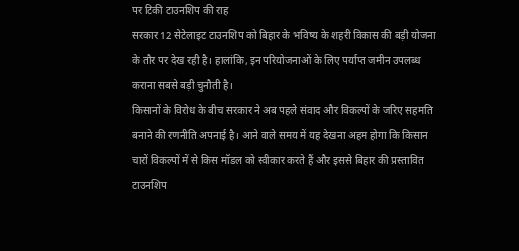पर टिकी टाउनशिप की राह
सरकार 12 सेटेलाइट टाउनशिप को बिहार के भविष्य के शहरी विकास की बड़ी योजना के तौर पर देख रही है। हालांकि, इन परियोजनाओं के लिए पर्याप्त जमीन उपलब्ध कराना सबसे बड़ी चुनौती है।
किसानों के विरोध के बीच सरकार ने अब पहले संवाद और विकल्पों के जरिए सहमति बनाने की रणनीति अपनाई है। आने वाले समय में यह देखना अहम होगा कि किसान चारों विकल्पों में से किस मॉडल को स्वीकार करते हैं और इससे बिहार की प्रस्तावित टाउनशिप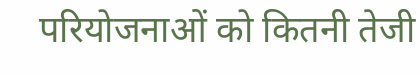परियोजनाओं को कितनी तेजी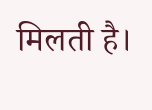मिलती है।